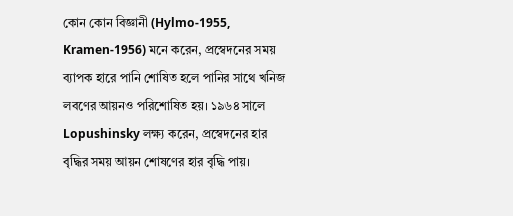কোন কোন বিজ্ঞানী (Hylmo-1955, Kramen-1956) মনে করেন, প্রস্বেদনের সময় ব্যাপক হারে পানি শোষিত হলে পানির সাথে খনিজ লবণের আয়নও পরিশোষিত হয়। ১৯৬৪ সালে Lopushinsky লক্ষ্য করেন, প্রস্বেদনের হার বৃদ্ধির সময় আয়ন শোষণের হার বৃদ্ধি পায়।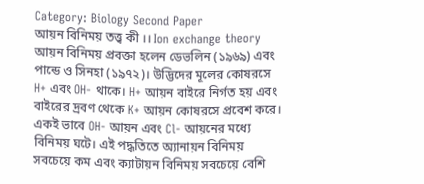Category: Biology Second Paper
আয়ন বিনিময় তত্ত্ব কী ।। Ion exchange theory
আয়ন বিনিময় প্রবক্তা হলেন ডেভলিন (১৯৬৯) এবং পান্ডে ও সিনহা (১৯৭২)। উদ্ভিদের মূলের কোষরসে H+ এবং OH- থাকে। H+ আয়ন বাইরে নির্গত হয় এবং বাইরের দ্রবণ থেকে K+ আয়ন কোষরসে প্রবেশ করে। একই ভাবে OH- আয়ন এবং Cl- আয়নের মধ্যে বিনিময় ঘটে। এই পদ্ধতিতে অ্যানায়ন বিনিময় সবচেয়ে কম এবং ক্যাটায়ন বিনিময় সবচেয়ে বেশি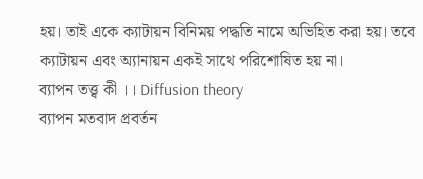হয়। তাই একে ক্যাটায়ন বিনিময় পদ্ধতি নামে অভিহিত করা হয়। তবে ক্যাটায়ন এবং অ্যানায়ন একই সাথে পরিশোষিত হয় না।
ব্যাপন তত্ত্ব কী ।। Diffusion theory
ব্যাপন মতবাদ প্রবর্তন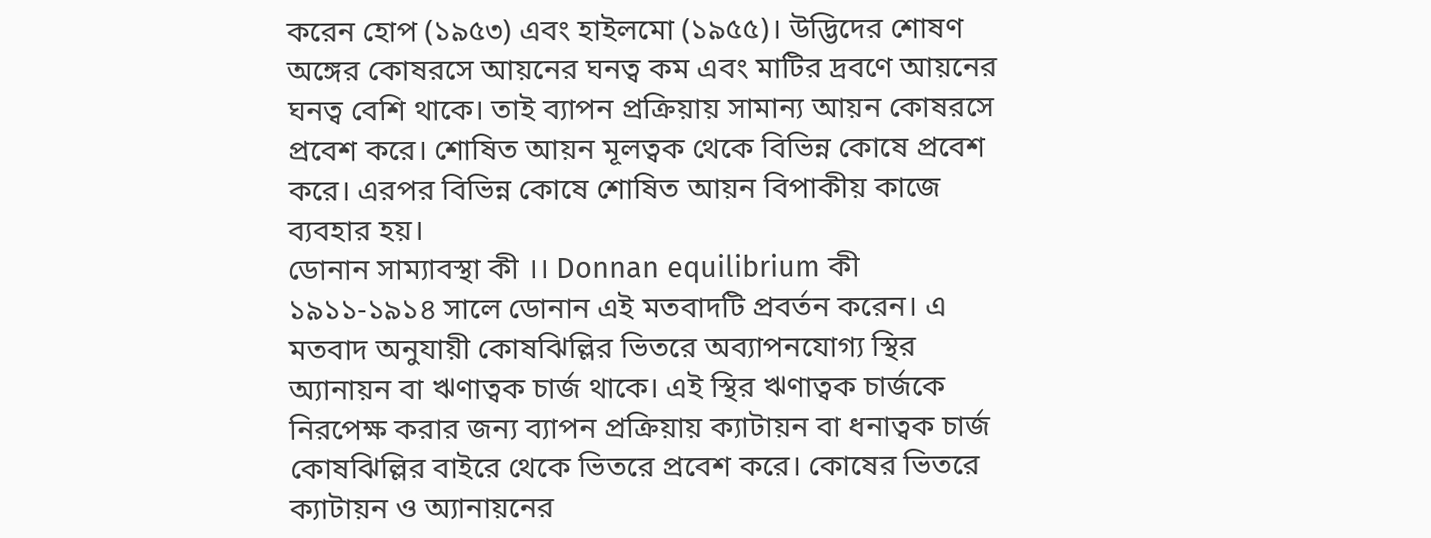করেন হোপ (১৯৫৩) এবং হাইলমো (১৯৫৫)। উদ্ভিদের শোষণ অঙ্গের কোষরসে আয়নের ঘনত্ব কম এবং মাটির দ্রবণে আয়নের ঘনত্ব বেশি থাকে। তাই ব্যাপন প্রক্রিয়ায় সামান্য আয়ন কোষরসে প্রবেশ করে। শোষিত আয়ন মূলত্বক থেকে বিভিন্ন কোষে প্রবেশ করে। এরপর বিভিন্ন কোষে শোষিত আয়ন বিপাকীয় কাজে ব্যবহার হয়।
ডোনান সাম্যাবস্থা কী ।। Donnan equilibrium কী
১৯১১-১৯১৪ সালে ডোনান এই মতবাদটি প্রবর্তন করেন। এ মতবাদ অনুযায়ী কোষঝিল্লির ভিতরে অব্যাপনযোগ্য স্থির অ্যানায়ন বা ঋণাত্বক চার্জ থাকে। এই স্থির ঋণাত্বক চার্জকে নিরপেক্ষ করার জন্য ব্যাপন প্রক্রিয়ায় ক্যাটায়ন বা ধনাত্বক চার্জ কোষঝিল্লির বাইরে থেকে ভিতরে প্রবেশ করে। কোষের ভিতরে ক্যাটায়ন ও অ্যানায়নের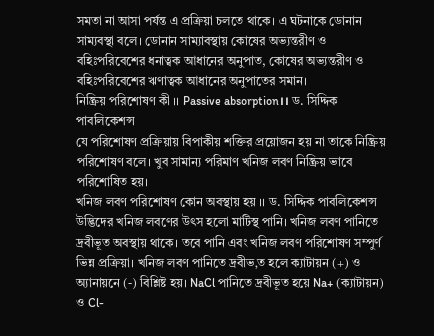সমতা না আসা পর্যন্ত এ প্রক্রিয়া চলতে থাকে। এ ঘটনাকে ডোনান সাম্যবস্থা বলে। ডোনান সাম্যাবস্থায় কোষের অভ্যন্তরীণ ও বহিঃপরিবেশের ধনাত্বক আধানের অনুপাত, কোষের অভ্যন্তরীণ ও বহিঃপরিবেশের ঋণাত্বক আধানের অনুপাতের সমান।
নিষ্ক্রিয় পরিশোষণ কী ।। Passive absorption।। ড. সিদ্দিক পাবলিকেশন্স
যে পরিশোষণ প্রক্রিয়ায় বিপাকীয় শক্তির প্রয়োজন হয় না তাকে নিষ্ক্রিয় পরিশোষণ বলে। খুব সামান্য পরিমাণ খনিজ লবণ নিষ্ক্রিয় ভাবে পরিশোষিত হয়।
খনিজ লবণ পরিশোষণ কোন অবস্থায় হয় ।। ড. সিদ্দিক পাবলিকেশন্স
উদ্ভিদের খনিজ লবণের উৎস হলো মাটিস্থ পানি। খনিজ লবণ পানিতে দ্রবীভূত অবস্থায় থাকে। তবে পানি এবং খনিজ লবণ পরিশোষণ সম্পুর্ণ ভিন্ন প্রক্রিয়া। খনিজ লবণ পানিতে দ্রবীভ‚ত হলে ক্যাটায়ন (+) ও অ্যানায়নে (-) বিশ্লিষ্ট হয়। NaCl পানিতে দ্রবীভূত হয়ে Na+ (ক্যাটায়ন) ও Cl-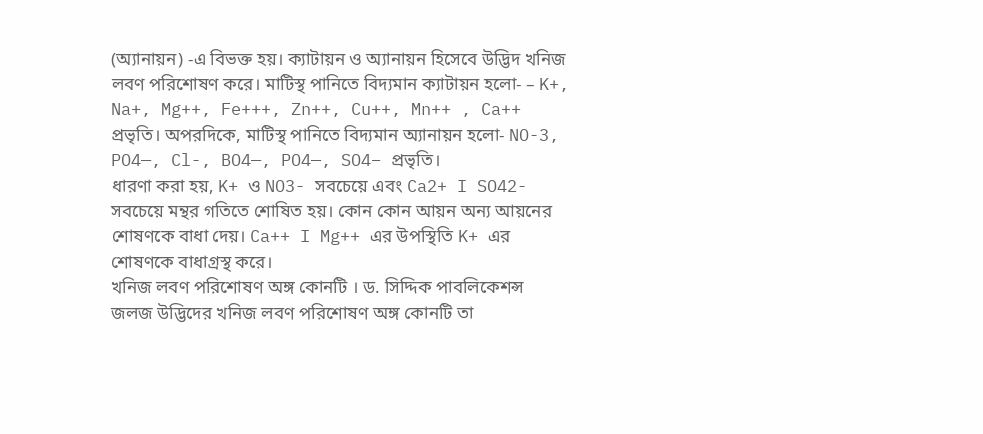(অ্যানায়ন) -এ বিভক্ত হয়। ক্যাটায়ন ও অ্যানায়ন হিসেবে উদ্ভিদ খনিজ লবণ পরিশোষণ করে। মাটিস্থ পানিতে বিদ্যমান ক্যাটায়ন হলো- – K+, Na+, Mg++, Fe+++, Zn++, Cu++, Mn++ , Ca++ প্রভৃতি। অপরদিকে, মাটিস্থ পানিতে বিদ্যমান অ্যানায়ন হলো- NO-3, PO4—, Cl-, BO4—, PO4—, SO4– প্রভৃতি।
ধারণা করা হয়, K+ ও NO3- সবচেয়ে এবং Ca2+ I SO42- সবচেয়ে মন্থর গতিতে শোষিত হয়। কোন কোন আয়ন অন্য আয়নের শোষণকে বাধা দেয়। Ca++ I Mg++ এর উপস্থিতি K+ এর শোষণকে বাধাগ্রস্থ করে।
খনিজ লবণ পরিশোষণ অঙ্গ কোনটি । ড. সিদ্দিক পাবলিকেশন্স
জলজ উদ্ভিদের খনিজ লবণ পরিশোষণ অঙ্গ কোনটি তা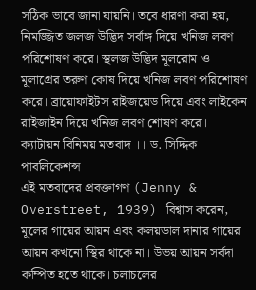সঠিক ভাবে জানা যায়নি। তবে ধারণা করা হয়, নিমজ্জিত জলজ উদ্ভিদ সর্বাঙ্গ দিয়ে খনিজ লবণ পরিশোষণ করে। স্থলজ উদ্ভিদ মূলরোম ও মূলাগ্রের তরুণ কোষ দিয়ে খনিজ লবণ পরিশোষণ করে। ব্রায়োফাইটস রাইজয়েড দিয়ে এবং লাইকেন রাইজাইন দিয়ে খনিজ লবণ শোষণ করে।
ক্যাটায়ন বিনিময় মতবাদ ।। ড. সিদ্দিক পাবলিকেশন্স
এই মতবাদের প্রবক্তাগণ (Jenny & Overstreet, 1939) বিশ্বাস করেন, মূলের গায়ের আয়ন এবং কলয়ডাল দানার গায়ের আয়ন কখনো স্থির থাকে না। উভয় আয়ন সর্বদা কম্পিত হতে থাকে। চলাচলের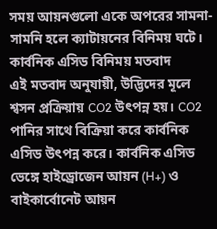সময় আয়নগুলো একে অপরের সামনা-সামনি হলে ক্যাটায়নের বিনিময় ঘটে।
কার্বনিক এসিড বিনিময় মতবাদ
এই মতবাদ অনুযায়ী, উদ্ভিদের মূলে শ্বসন প্রক্রিয়ায় CO2 উৎপন্ন হয়। CO2 পানির সাথে বিক্রিয়া করে কার্বনিক এসিড উৎপন্ন করে। কার্বনিক এসিড ভেঙ্গে হাইড্রোজেন আয়ন (H+) ও বাইকার্বোনেট আয়ন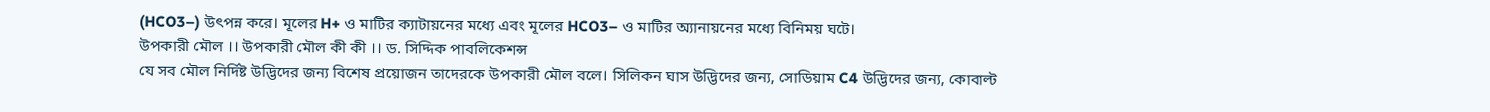(HCO3–) উৎপন্ন করে। মূলের H+ ও মাটির ক্যাটায়নের মধ্যে এবং মূলের HCO3– ও মাটির অ্যানায়নের মধ্যে বিনিময় ঘটে।
উপকারী মৌল ।। উপকারী মৌল কী কী ।। ড. সিদ্দিক পাবলিকেশন্স
যে সব মৌল নির্দিষ্ট উদ্ভিদের জন্য বিশেষ প্রয়োজন তাদেরকে উপকারী মৌল বলে। সিলিকন ঘাস উদ্ভিদের জন্য, সোডিয়াম C4 উদ্ভিদের জন্য, কোবাল্ট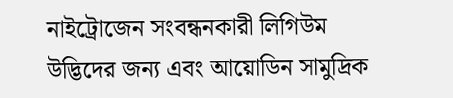নাইট্রোজেন সংবন্ধনকারী লিগিউম উদ্ভিদের জন্য এবং আয়োডিন সামুদ্রিক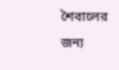শৈবালের জন্য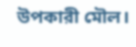উপকারী মৌল।